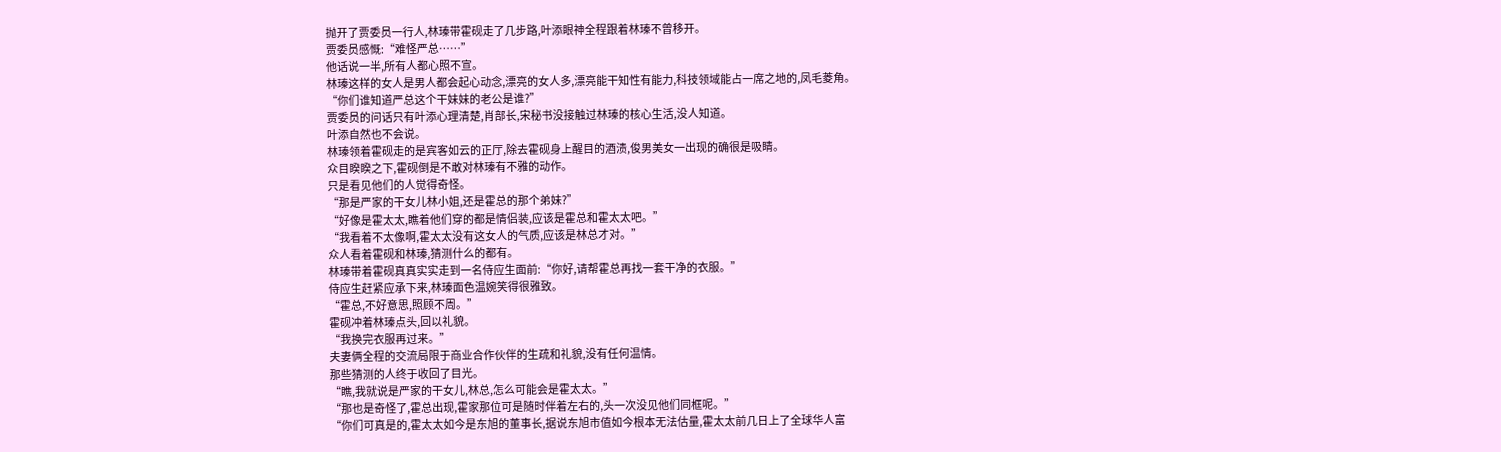抛开了贾委员一行人,林瑧带霍砚走了几步路,叶添眼神全程跟着林瑧不曾移开。
贾委员感慨:“难怪严总……”
他话说一半,所有人都心照不宣。
林瑧这样的女人是男人都会起心动念,漂亮的女人多,漂亮能干知性有能力,科技领域能占一席之地的,凤毛菱角。
“你们谁知道严总这个干妹妹的老公是谁?”
贾委员的问话只有叶添心理清楚,肖部长,宋秘书没接触过林瑧的核心生活,没人知道。
叶添自然也不会说。
林瑧领着霍砚走的是宾客如云的正厅,除去霍砚身上醒目的酒渍,俊男美女一出现的确很是吸睛。
众目睽睽之下,霍砚倒是不敢对林瑧有不雅的动作。
只是看见他们的人觉得奇怪。
“那是严家的干女儿林小姐,还是霍总的那个弟妹?”
“好像是霍太太,瞧着他们穿的都是情侣装,应该是霍总和霍太太吧。”
“我看着不太像啊,霍太太没有这女人的气质,应该是林总才对。”
众人看着霍砚和林瑧,猜测什么的都有。
林瑧带着霍砚真真实实走到一名侍应生面前:“你好,请帮霍总再找一套干净的衣服。”
侍应生赶紧应承下来,林瑧面色温婉笑得很雅致。
“霍总,不好意思,照顾不周。”
霍砚冲着林瑧点头,回以礼貌。
“我换完衣服再过来。”
夫妻俩全程的交流局限于商业合作伙伴的生疏和礼貌,没有任何温情。
那些猜测的人终于收回了目光。
“瞧,我就说是严家的干女儿,林总,怎么可能会是霍太太。”
“那也是奇怪了,霍总出现,霍家那位可是随时伴着左右的,头一次没见他们同框呢。”
“你们可真是的,霍太太如今是东旭的董事长,据说东旭市值如今根本无法估量,霍太太前几日上了全球华人富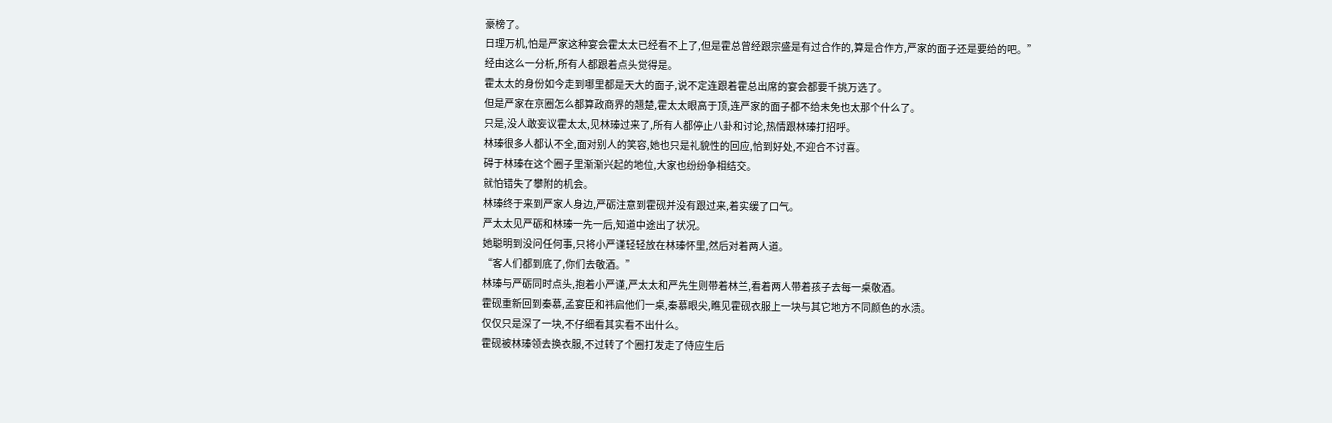豪榜了。
日理万机,怕是严家这种宴会霍太太已经看不上了,但是霍总曾经跟宗盛是有过合作的,算是合作方,严家的面子还是要给的吧。”
经由这么一分析,所有人都跟着点头觉得是。
霍太太的身份如今走到哪里都是天大的面子,说不定连跟着霍总出席的宴会都要千挑万选了。
但是严家在京圈怎么都算政商界的翘楚,霍太太眼高于顶,连严家的面子都不给未免也太那个什么了。
只是,没人敢妄议霍太太,见林瑧过来了,所有人都停止八卦和讨论,热情跟林瑧打招呼。
林瑧很多人都认不全,面对别人的笑容,她也只是礼貌性的回应,恰到好处,不迎合不讨喜。
碍于林瑧在这个圈子里渐渐兴起的地位,大家也纷纷争相结交。
就怕错失了攀附的机会。
林瑧终于来到严家人身边,严砺注意到霍砚并没有跟过来,着实缓了口气。
严太太见严砺和林瑧一先一后,知道中途出了状况。
她聪明到没问任何事,只将小严谨轻轻放在林瑧怀里,然后对着两人道。
“客人们都到底了,你们去敬酒。”
林瑧与严砺同时点头,抱着小严谨,严太太和严先生则带着林兰,看着两人带着孩子去每一桌敬酒。
霍砚重新回到秦慕,孟宴臣和祎启他们一桌,秦慕眼尖,瞧见霍砚衣服上一块与其它地方不同颜色的水渍。
仅仅只是深了一块,不仔细看其实看不出什么。
霍砚被林瑧领去换衣服,不过转了个圈打发走了侍应生后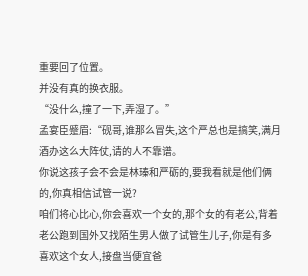重要回了位置。
并没有真的换衣服。
“没什么,撞了一下,弄湿了。”
孟宴臣蹙眉:“砚哥,谁那么冒失,这个严总也是搞笑,满月酒办这么大阵仗,请的人不靠谱。
你说这孩子会不会是林瑧和严砺的,要我看就是他们俩的,你真相信试管一说?
咱们将心比心,你会喜欢一个女的,那个女的有老公,背着老公跑到国外又找陌生男人做了试管生儿子,你是有多喜欢这个女人,接盘当便宜爸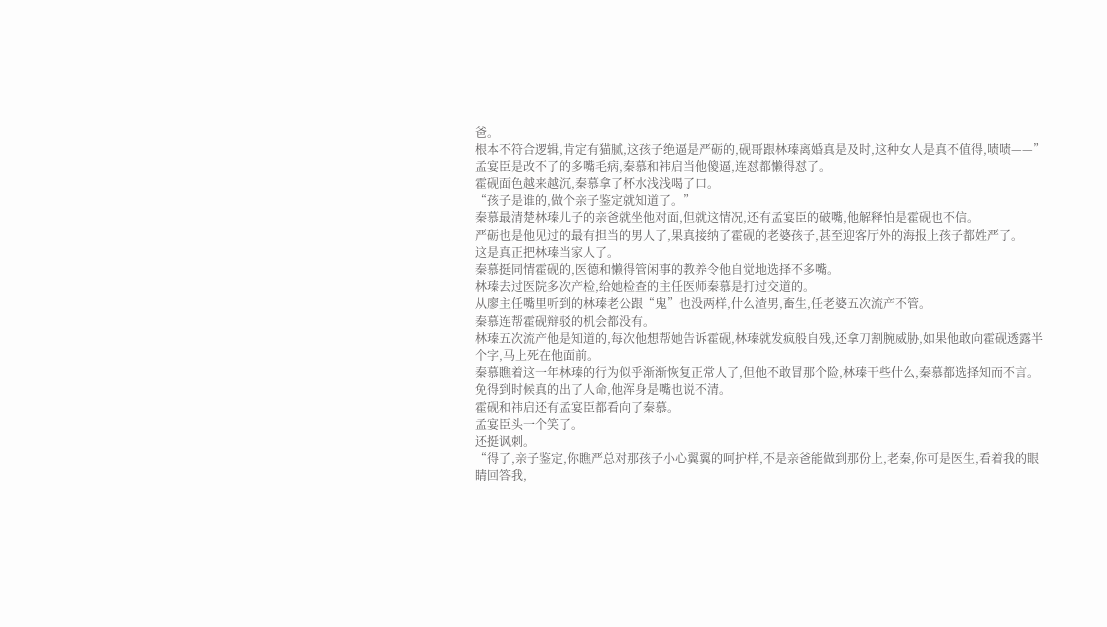爸。
根本不符合逻辑,肯定有猫腻,这孩子绝逼是严砺的,砚哥跟林瑧离婚真是及时,这种女人是真不值得,啧啧——”
孟宴臣是改不了的多嘴毛病,秦慕和袆启当他傻逼,连怼都懒得怼了。
霍砚面色越来越沉,秦慕拿了杯水浅浅喝了口。
“孩子是谁的,做个亲子鉴定就知道了。”
秦慕最清楚林瑧儿子的亲爸就坐他对面,但就这情况,还有孟宴臣的破嘴,他解释怕是霍砚也不信。
严砺也是他见过的最有担当的男人了,果真接纳了霍砚的老婆孩子,甚至迎客厅外的海报上孩子都姓严了。
这是真正把林瑧当家人了。
秦慕挺同情霍砚的,医德和懒得管闲事的教养令他自觉地选择不多嘴。
林瑧去过医院多次产检,给她检查的主任医师秦慕是打过交道的。
从廖主任嘴里听到的林瑧老公跟“鬼”也没两样,什么渣男,畜生,任老婆五次流产不管。
秦慕连帮霍砚辩驳的机会都没有。
林瑧五次流产他是知道的,每次他想帮她告诉霍砚,林瑧就发疯般自残,还拿刀割腕威胁,如果他敢向霍砚透露半个字,马上死在他面前。
秦慕瞧着这一年林瑧的行为似乎渐渐恢复正常人了,但他不敢冒那个险,林瑧干些什么,秦慕都选择知而不言。
免得到时候真的出了人命,他浑身是嘴也说不清。
霍砚和祎启还有孟宴臣都看向了秦慕。
孟宴臣头一个笑了。
还挺讽刺。
“得了,亲子鉴定,你瞧严总对那孩子小心翼翼的呵护样,不是亲爸能做到那份上,老秦,你可是医生,看着我的眼睛回答我,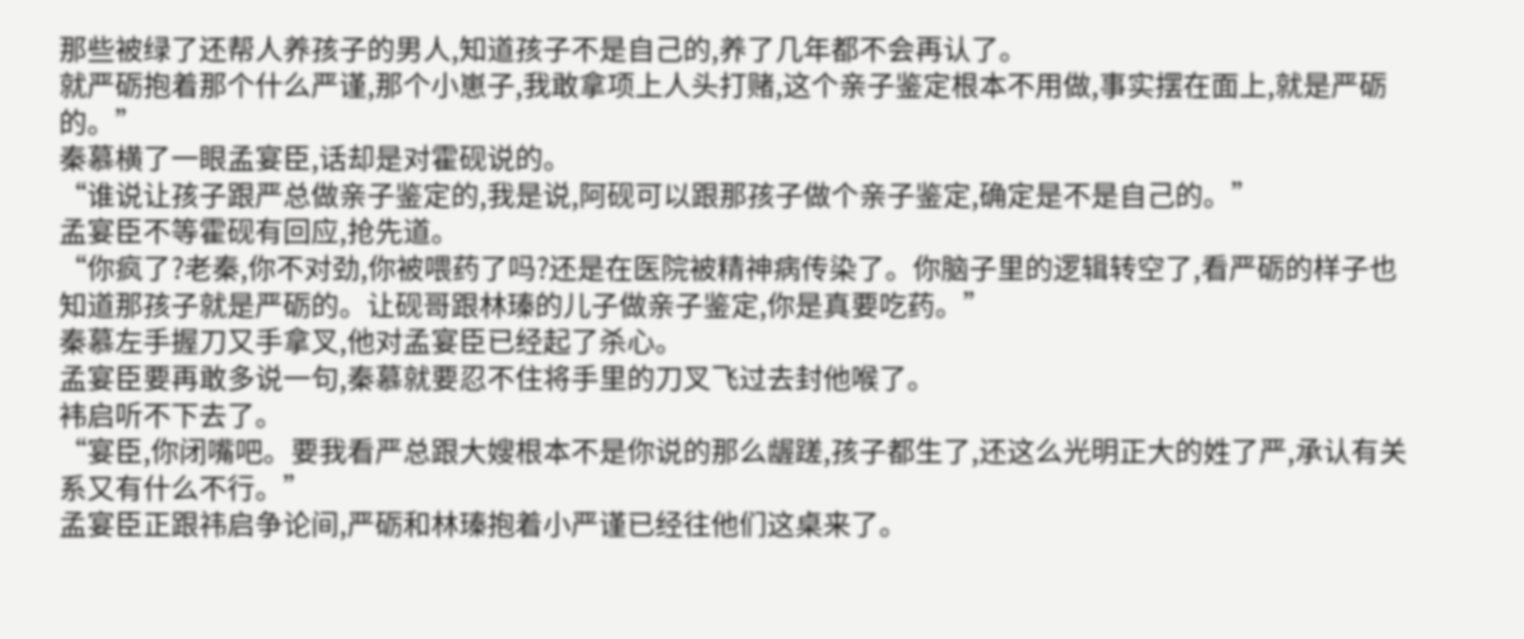那些被绿了还帮人养孩子的男人,知道孩子不是自己的,养了几年都不会再认了。
就严砺抱着那个什么严谨,那个小崽子,我敢拿项上人头打赌,这个亲子鉴定根本不用做,事实摆在面上,就是严砺的。”
秦慕横了一眼孟宴臣,话却是对霍砚说的。
“谁说让孩子跟严总做亲子鉴定的,我是说,阿砚可以跟那孩子做个亲子鉴定,确定是不是自己的。”
孟宴臣不等霍砚有回应,抢先道。
“你疯了?老秦,你不对劲,你被喂药了吗?还是在医院被精神病传染了。你脑子里的逻辑转空了,看严砺的样子也知道那孩子就是严砺的。让砚哥跟林瑧的儿子做亲子鉴定,你是真要吃药。”
秦慕左手握刀又手拿叉,他对孟宴臣已经起了杀心。
孟宴臣要再敢多说一句,秦慕就要忍不住将手里的刀叉飞过去封他喉了。
袆启听不下去了。
“宴臣,你闭嘴吧。要我看严总跟大嫂根本不是你说的那么龌蹉,孩子都生了,还这么光明正大的姓了严,承认有关系又有什么不行。”
孟宴臣正跟祎启争论间,严砺和林瑧抱着小严谨已经往他们这桌来了。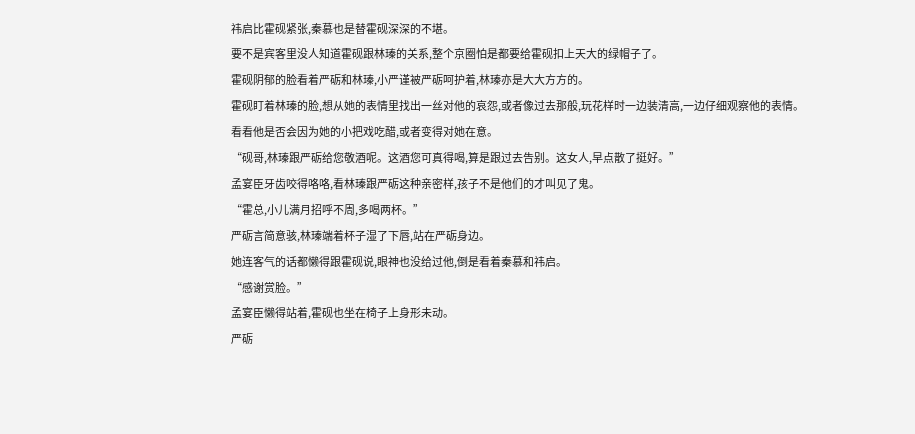祎启比霍砚紧张,秦慕也是替霍砚深深的不堪。
要不是宾客里没人知道霍砚跟林瑧的关系,整个京圈怕是都要给霍砚扣上天大的绿帽子了。
霍砚阴郁的脸看着严砺和林瑧,小严谨被严砺呵护着,林瑧亦是大大方方的。
霍砚盯着林瑧的脸,想从她的表情里找出一丝对他的哀怨,或者像过去那般,玩花样时一边装清高,一边仔细观察他的表情。
看看他是否会因为她的小把戏吃醋,或者变得对她在意。
“砚哥,林瑧跟严砺给您敬酒呢。这酒您可真得喝,算是跟过去告别。这女人,早点散了挺好。”
孟宴臣牙齿咬得咯咯,看林瑧跟严砺这种亲密样,孩子不是他们的才叫见了鬼。
“霍总,小儿满月招呼不周,多喝两杯。”
严砺言简意骇,林瑧端着杯子湿了下唇,站在严砺身边。
她连客气的话都懒得跟霍砚说,眼神也没给过他,倒是看着秦慕和祎启。
“感谢赏脸。”
孟宴臣懒得站着,霍砚也坐在椅子上身形未动。
严砺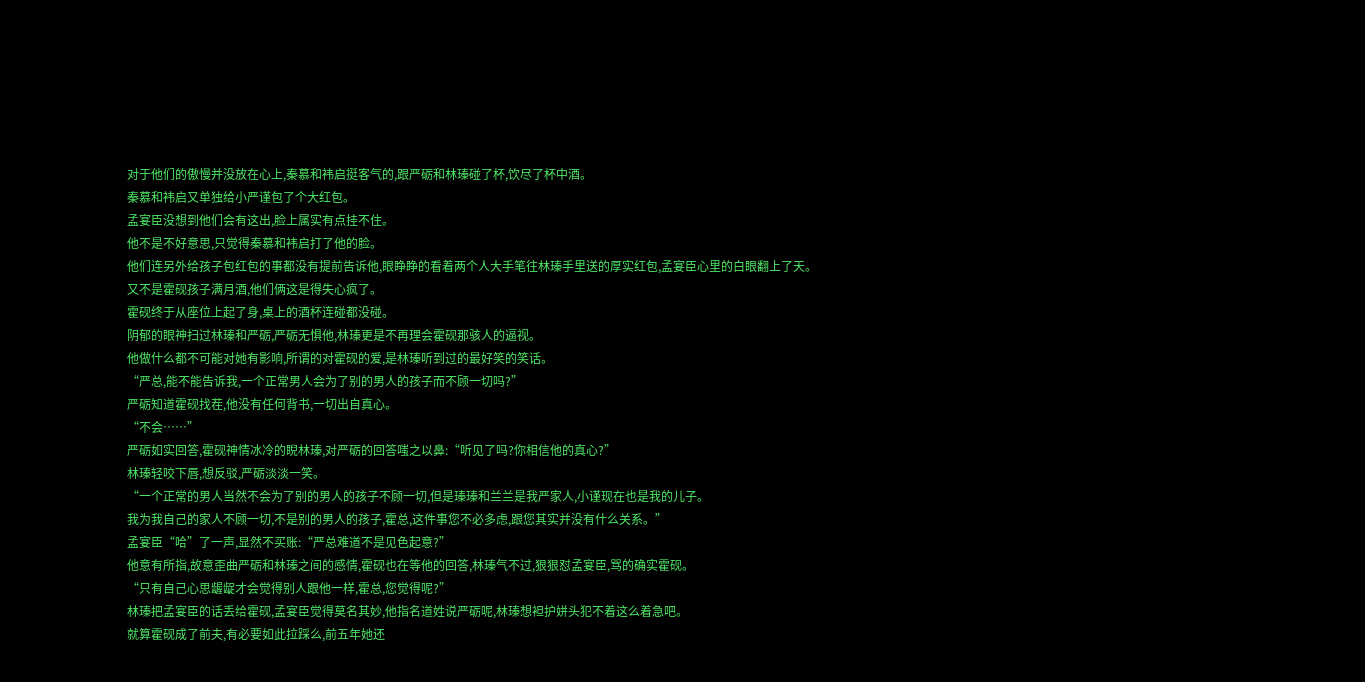对于他们的傲慢并没放在心上,秦慕和袆启挺客气的,跟严砺和林瑧碰了杯,饮尽了杯中酒。
秦慕和袆启又单独给小严谨包了个大红包。
孟宴臣没想到他们会有这出,脸上属实有点挂不住。
他不是不好意思,只觉得秦慕和袆启打了他的脸。
他们连另外给孩子包红包的事都没有提前告诉他,眼睁睁的看着两个人大手笔往林瑧手里送的厚实红包,孟宴臣心里的白眼翻上了天。
又不是霍砚孩子满月酒,他们俩这是得失心疯了。
霍砚终于从座位上起了身,桌上的酒杯连碰都没碰。
阴郁的眼神扫过林瑧和严砺,严砺无惧他,林瑧更是不再理会霍砚那骇人的逼视。
他做什么都不可能对她有影响,所谓的对霍砚的爱,是林瑧听到过的最好笑的笑话。
“严总,能不能告诉我,一个正常男人会为了别的男人的孩子而不顾一切吗?”
严砺知道霍砚找茬,他没有任何背书,一切出自真心。
“不会……”
严砺如实回答,霍砚神情冰冷的睨林瑧,对严砺的回答嗤之以鼻:“听见了吗?你相信他的真心?”
林瑧轻咬下唇,想反驳,严砺淡淡一笑。
“一个正常的男人当然不会为了别的男人的孩子不顾一切,但是瑧瑧和兰兰是我严家人,小谨现在也是我的儿子。
我为我自己的家人不顾一切,不是别的男人的孩子,霍总,这件事您不必多虑,跟您其实并没有什么关系。”
孟宴臣“哈”了一声,显然不买账:“严总难道不是见色起意?”
他意有所指,故意歪曲严砺和林瑧之间的感情,霍砚也在等他的回答,林瑧气不过,狠狠怼孟宴臣,骂的确实霍砚。
“只有自己心思龌龊才会觉得别人跟他一样,霍总,您觉得呢?”
林瑧把孟宴臣的话丢给霍砚,孟宴臣觉得莫名其妙,他指名道姓说严砺呢,林瑧想袒护姘头犯不着这么着急吧。
就算霍砚成了前夫,有必要如此拉踩么,前五年她还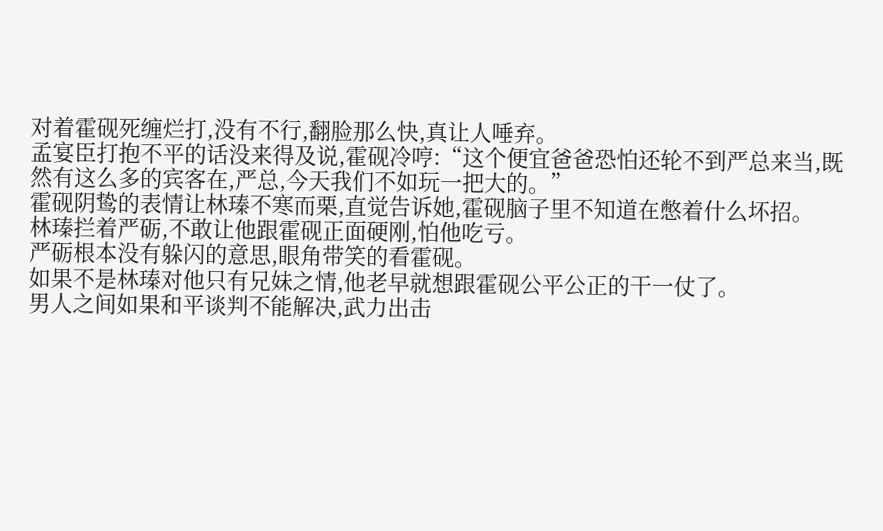对着霍砚死缠烂打,没有不行,翻脸那么快,真让人唾弃。
孟宴臣打抱不平的话没来得及说,霍砚冷哼:“这个便宜爸爸恐怕还轮不到严总来当,既然有这么多的宾客在,严总,今天我们不如玩一把大的。”
霍砚阴鸷的表情让林瑧不寒而栗,直觉告诉她,霍砚脑子里不知道在憋着什么坏招。
林瑧拦着严砺,不敢让他跟霍砚正面硬刚,怕他吃亏。
严砺根本没有躲闪的意思,眼角带笑的看霍砚。
如果不是林瑧对他只有兄妹之情,他老早就想跟霍砚公平公正的干一仗了。
男人之间如果和平谈判不能解决,武力出击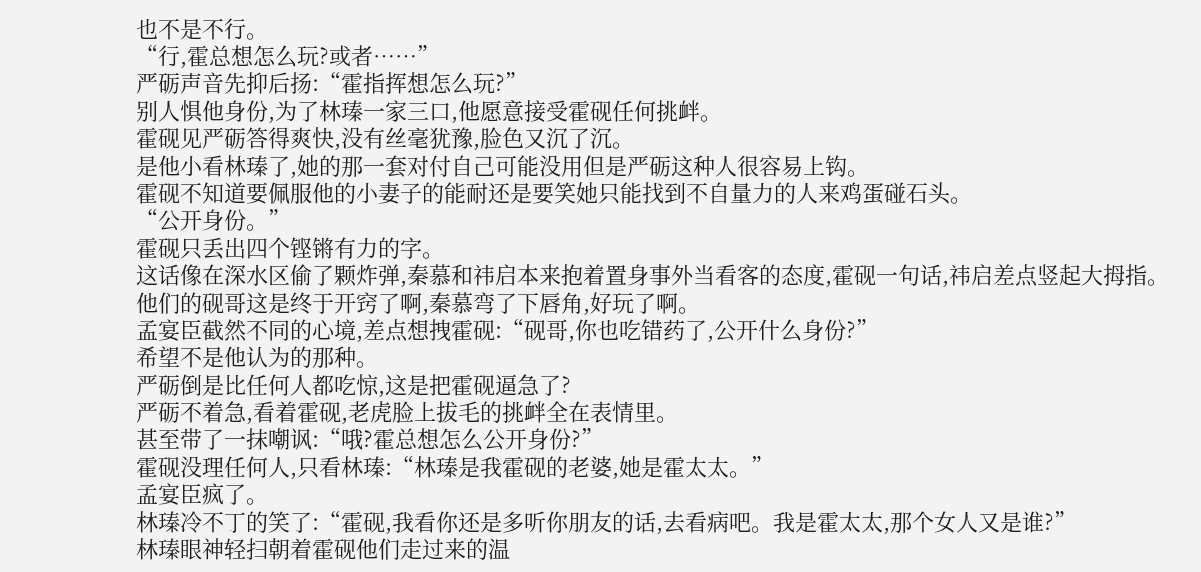也不是不行。
“行,霍总想怎么玩?或者……”
严砺声音先抑后扬:“霍指挥想怎么玩?”
别人惧他身份,为了林瑧一家三口,他愿意接受霍砚任何挑衅。
霍砚见严砺答得爽快,没有丝毫犹豫,脸色又沉了沉。
是他小看林瑧了,她的那一套对付自己可能没用但是严砺这种人很容易上钩。
霍砚不知道要佩服他的小妻子的能耐还是要笑她只能找到不自量力的人来鸡蛋碰石头。
“公开身份。”
霍砚只丢出四个铿锵有力的字。
这话像在深水区偷了颗炸弹,秦慕和祎启本来抱着置身事外当看客的态度,霍砚一句话,祎启差点竖起大拇指。
他们的砚哥这是终于开窍了啊,秦慕弯了下唇角,好玩了啊。
孟宴臣截然不同的心境,差点想拽霍砚:“砚哥,你也吃错药了,公开什么身份?”
希望不是他认为的那种。
严砺倒是比任何人都吃惊,这是把霍砚逼急了?
严砺不着急,看着霍砚,老虎脸上拔毛的挑衅全在表情里。
甚至带了一抹嘲讽:“哦?霍总想怎么公开身份?”
霍砚没理任何人,只看林瑧:“林瑧是我霍砚的老婆,她是霍太太。”
孟宴臣疯了。
林瑧冷不丁的笑了:“霍砚,我看你还是多听你朋友的话,去看病吧。我是霍太太,那个女人又是谁?”
林瑧眼神轻扫朝着霍砚他们走过来的温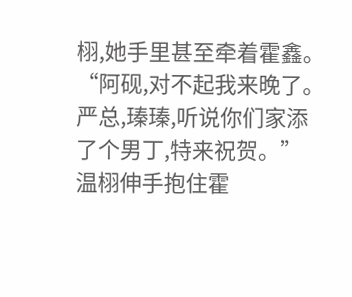栩,她手里甚至牵着霍鑫。
“阿砚,对不起我来晚了。严总,瑧瑧,听说你们家添了个男丁,特来祝贺。”
温栩伸手抱住霍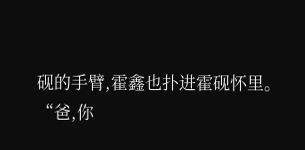砚的手臂,霍鑫也扑进霍砚怀里。
“爸,你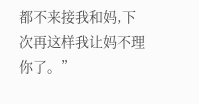都不来接我和妈,下次再这样我让妈不理你了。”